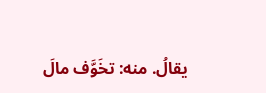يقالُ. منه: تخَوَّف مالَ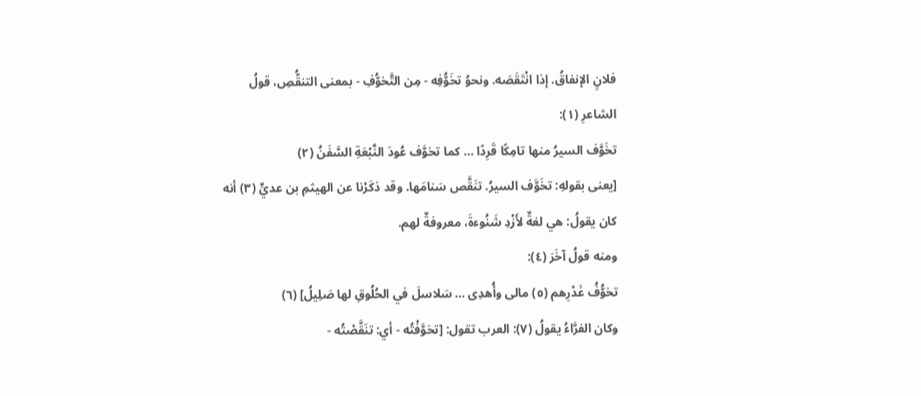فلانٍ الإنفاقُ. إذا انْتَقَصَه. ونحوُ تخَوُّفِه - مِن التَّخوُّفِ - بمعنى التنقُّصِ، قولُ الشاعرِ (١):
تخَوَّف السيرُ منها تامِكًا قَرِدًا … كما تخوَّف عُودَ النَّبْعَةِ السَّفَنُ (٢)
[يعنى بقولهِ: تخَوَّف السيرُ. تنَقَّص سَنامَها. وقد ذكَرْنا عن الهيثمِ بن عديٍّ (٣) أنه كان يقولُ: هي لغةٌ لأَزْدِ شَنُوءةَ، معروفةٌ لهم.
ومنه قولُ آخَرَ (٤):
تخوُّفُ غَدْرِهم (٥) مالى وأُهدِى … سَلاسلَ في الحُلُوقِ لها صَلِيلُ] (٦)
وكان الفرَّاءُ يقولُ (٧): العرب تقول: [تحَوَّفْتُه - أي: تنَقَّصْتُه -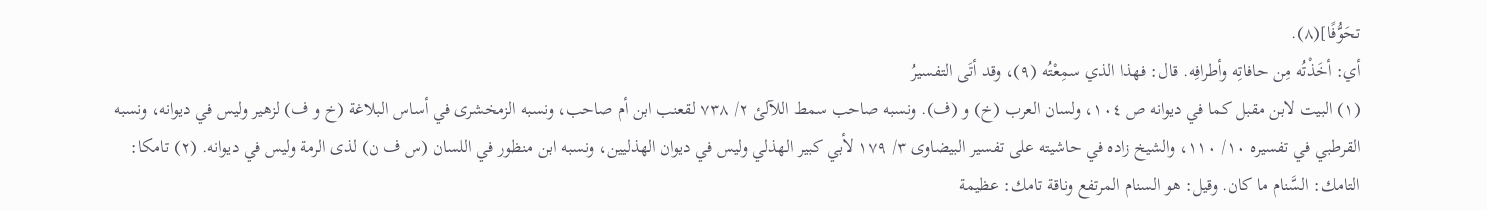تحَوُّفًا](٨).
أي: أخَذْتُه مِن حافاتِه وأطرافِه. قال: فهذا الذي سمِعْتُه (٩)، وقد أتَى التفسيرُ
(١) البيت لابن مقبل كما في ديوانه ص ١٠٤، ولسان العرب (خ) و (ف). ونسبه صاحب سمط اللآلئ ٢/ ٧٣٨ لقعنب ابن أم صاحب، ونسبه الزمخشرى في أساس البلاغة (خ و ف) لزهير وليس في ديوانه، ونسبه القرطبي في تفسيره ١٠/ ١١٠، والشيخ زاده في حاشيته على تفسير البيضاوى ٣/ ١٧٩ لأبي كبير الهذلي وليس في ديوان الهذليين، ونسبه ابن منظور في اللسان (س ف ن) لذى الرمة وليس في ديوانه. (٢) تامكا: التامك: السَّنام ما كان. وقيل: هو السنام المرتفع وناقة تامك: عظيمة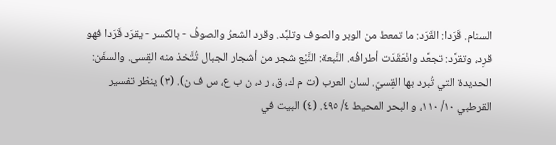السنام. قَرَدا: القَرَد: ما تمعط من الوبر والصوف وتلبَّد. وقرد الشعرُ والصوفُ - بالكسر - يقرَد قَرَدا فهو قرِد، وتقرَّد: تجعَّد وانْعَقَدَت أطرافُه. النَّبعة: النَّبْع شجر من أشجار الجبال تُتَّخذ منه القِسى. والسفَن: الحديدة التي تُبرد بها القِسيّ. لسان العرب (ت م ك، ق، ر د، ن ب ع، س ف ن). (٣) ينظر تفسير القرطبي ١٠/ ١١٠، و البحر المحيط ٤/ ٤٩٥. (٤) البيت في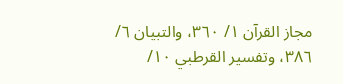مجاز القرآن ١/ ٣٦٠، والتبيان ٦/ ٣٨٦، وتفسير القرطبي ١٠/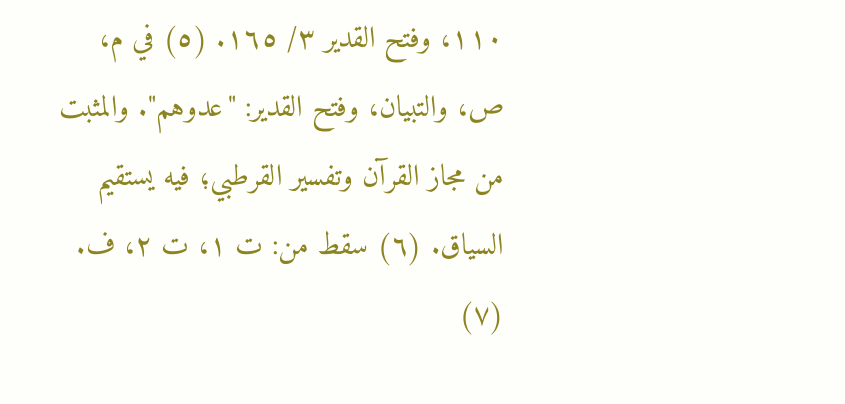١١٠، وفتح القدير ٣/ ١٦٥. (٥) في م، ص، والتبيان، وفتح القدير: "عدوهم". والمثبت من مجاز القرآن وتفسير القرطبي؛ فيه يستقيم السياق. (٦) سقط من: ت ١، ت ٢، ف. (٧)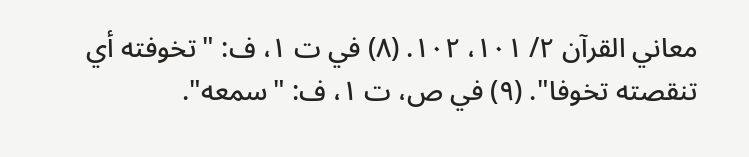معاني القرآن ٢/ ١٠١، ١٠٢. (٨) في ت ١، ف: "تخوفته أي تنقصته تخوفا". (٩) في ص، ت ١، ف: "سمعه".